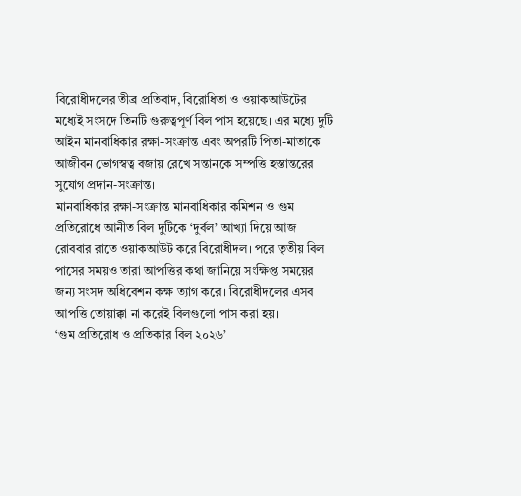বিরোধীদলের তীব্র প্রতিবাদ, বিরোধিতা ও ওয়াকআউটের মধ্যেই সংসদে তিনটি গুরুত্বপূর্ণ বিল পাস হয়েছে। এর মধ্যে দুটি আইন মানবাধিকার রক্ষা-সংক্রান্ত এবং অপরটি পিতা-মাতাকে আজীবন ভোগস্বত্ব বজায় রেখে সন্তানকে সম্পত্তি হস্তান্তরের সুযোগ প্রদান-সংক্রান্ত।
মানবাধিকার রক্ষা-সংক্রান্ত মানবাধিকার কমিশন ও গুম প্রতিরোধে আনীত বিল দুটিকে ‘দুর্বল’ আখ্যা দিয়ে আজ রোববার রাতে ওয়াকআউট করে বিরোধীদল। পরে তৃতীয় বিল পাসের সময়ও তারা আপত্তির কথা জানিয়ে সংক্ষিপ্ত সময়ের জন্য সংসদ অধিবেশন কক্ষ ত্যাগ করে। বিরোধীদলের এসব আপত্তি তোয়াক্কা না করেই বিলগুলো পাস করা হয়।
‘গুম প্রতিরোধ ও প্রতিকার বিল ২০২৬’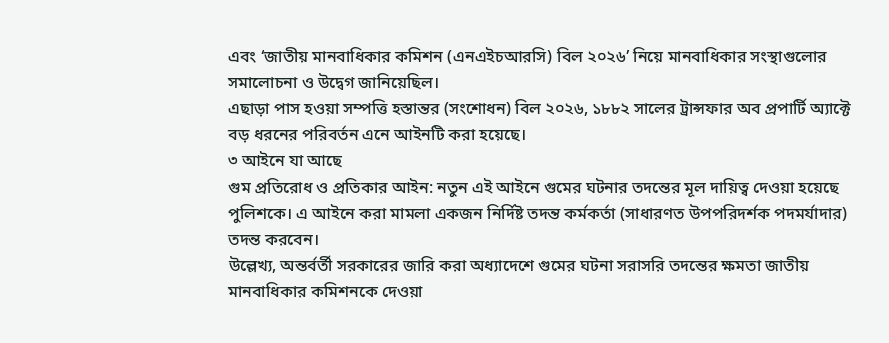এবং ‘জাতীয় মানবাধিকার কমিশন (এনএইচআরসি) বিল ২০২৬’ নিয়ে মানবাধিকার সংস্থাগুলোর সমালোচনা ও উদ্বেগ জানিয়েছিল।
এছাড়া পাস হওয়া সম্পত্তি হস্তান্তর (সংশোধন) বিল ২০২৬, ১৮৮২ সালের ট্রান্সফার অব প্রপার্টি অ্যাক্টে বড় ধরনের পরিবর্তন এনে আইনটি করা হয়েছে।
৩ আইনে যা আছে
গুম প্রতিরোধ ও প্রতিকার আইন: নতুন এই আইনে গুমের ঘটনার তদন্তের মূল দায়িত্ব দেওয়া হয়েছে পুলিশকে। এ আইনে করা মামলা একজন নির্দিষ্ট তদন্ত কর্মকর্তা (সাধারণত উপপরিদর্শক পদমর্যাদার) তদন্ত করবেন।
উল্লেখ্য, অন্তর্বর্তী সরকারের জারি করা অধ্যাদেশে গুমের ঘটনা সরাসরি তদন্তের ক্ষমতা জাতীয় মানবাধিকার কমিশনকে দেওয়া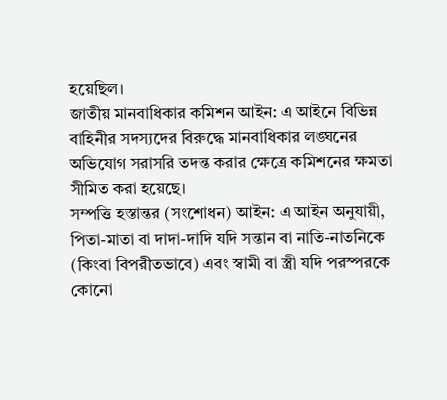হয়েছিল।
জাতীয় মানবাধিকার কমিশন আইন: এ আইনে বিভিন্ন বাহিনীর সদস্যদের বিরুদ্ধে মানবাধিকার লঙ্ঘনের অভিযোগ সরাসরি তদন্ত করার ক্ষেত্রে কমিশনের ক্ষমতা সীমিত করা হয়েছে।
সম্পত্তি হস্তান্তর (সংশোধন) আইন: এ আইন অনুযায়ী, পিতা-মাতা বা দাদা-দাদি যদি সন্তান বা নাতি-নাতনিকে (কিংবা বিপরীতভাবে) এবং স্বামী বা স্ত্রী যদি পরস্পরকে কোনো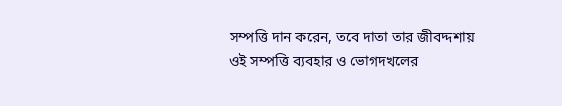সম্পত্তি দান করেন, তবে দাতা তার জীবদ্দশায় ওই সম্পত্তি ব্যবহার ও ভোগদখলের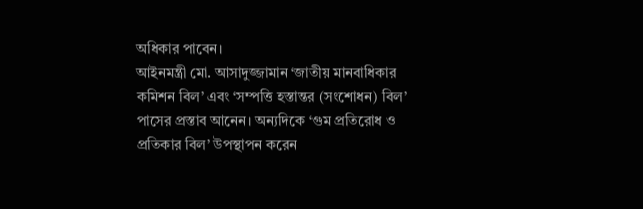অধিকার পাবেন।
আইনমন্ত্রী মো. আসাদুজ্জামান ‘জাতীয় মানবাধিকার কমিশন বিল’ এবং ‘সম্পত্তি হস্তান্তর (সংশোধন) বিল’ পাসের প্রস্তাব আনেন। অন্যদিকে ‘গুম প্রতিরোধ ও প্রতিকার বিল’ উপস্থাপন করেন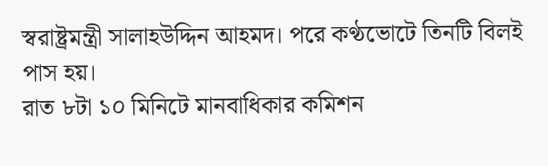স্বরাষ্ট্রমন্ত্রী সালাহউদ্দিন আহমদ। পরে কণ্ঠভোটে তিনটি বিলই পাস হয়।
রাত ৮টা ১০ মিনিটে মানবাধিকার কমিশন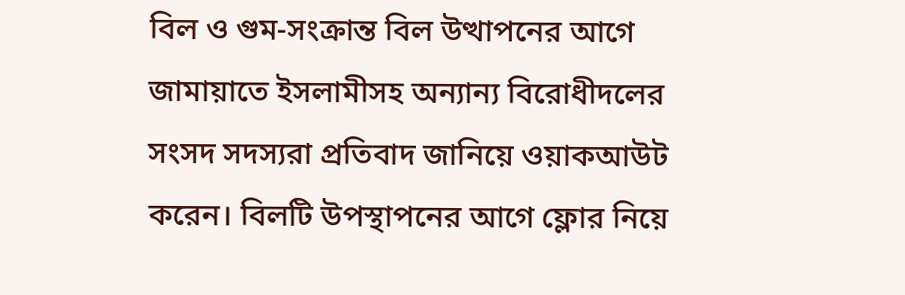বিল ও গুম-সংক্রান্ত বিল উত্থাপনের আগে জামায়াতে ইসলামীসহ অন্যান্য বিরোধীদলের সংসদ সদস্যরা প্রতিবাদ জানিয়ে ওয়াকআউট করেন। বিলটি উপস্থাপনের আগে ফ্লোর নিয়ে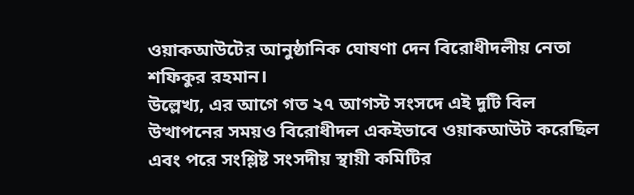ওয়াকআউটের আনুষ্ঠানিক ঘোষণা দেন বিরোধীদলীয় নেতা শফিকুর রহমান।
উল্লেখ্য, এর আগে গত ২৭ আগস্ট সংসদে এই দুটি বিল উত্থাপনের সময়ও বিরোধীদল একইভাবে ওয়াকআউট করেছিল এবং পরে সংশ্লিষ্ট সংসদীয় স্থায়ী কমিটির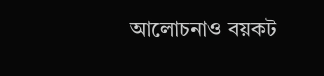আলোচনাও বয়কট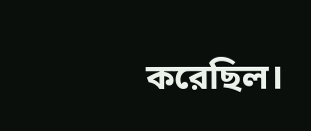করেছিল।